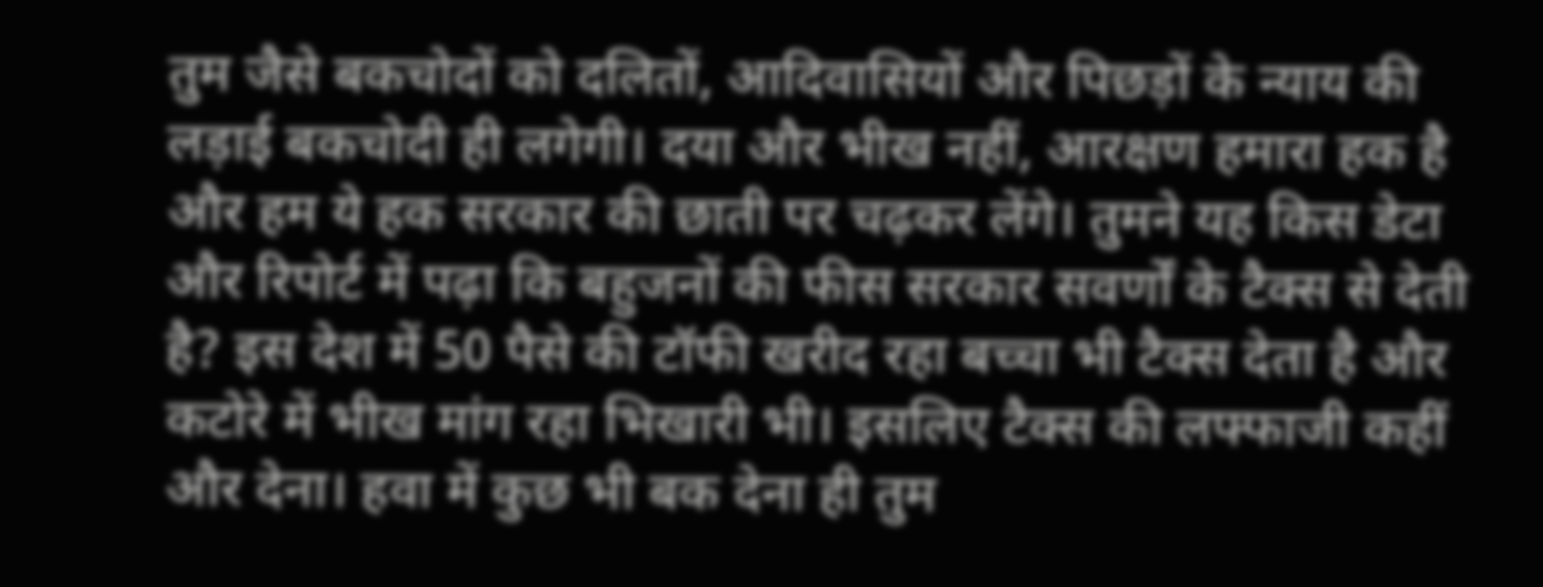तुम जैसे बकचोदों को दलितों, आदिवासियों और पिछड़ों के न्याय की लड़ाई बकचोदी ही लगेगी। दया और भीख नहीं, आरक्षण हमारा हक है और हम ये हक सरकार की छाती पर चढ़कर लेंगे। तुमने यह किस डेटा और रिपोर्ट में पढ़ा कि बहुजनों की फीस सरकार सवर्णों के टैक्स से देती है? इस देश में 50 पैसे की टॉफी खरीद रहा बच्चा भी टैक्स देता है और कटोरे में भीख मांग रहा भिखारी भी। इसलिए टैक्स की लफ्फाजी कहीं और देना। हवा में कुछ भी बक देना ही तुम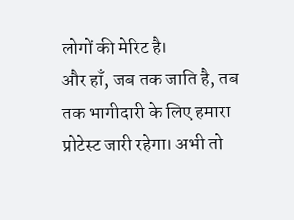लोगों की मेरिट है।
और हाँ, जब तक जाति है, तब तक भागीदारी के लिए हमारा प्रोटेस्ट जारी रहेगा। अभी तो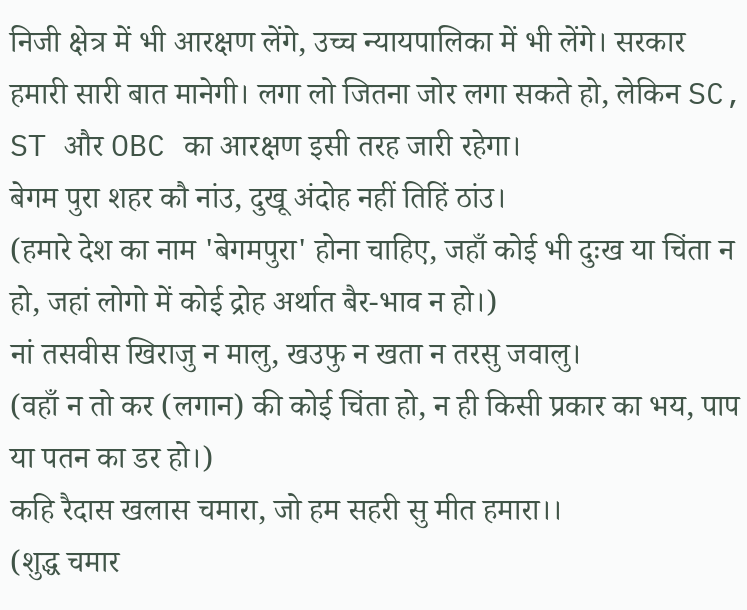निजी क्षेत्र में भी आरक्षण लेंगे, उच्च न्यायपालिका में भी लेंगे। सरकार हमारी सारी बात मानेगी। लगा लो जितना जोर लगा सकते हो, लेकिन SC, ST और OBC का आरक्षण इसी तरह जारी रहेगा।
बेगम पुरा शहर कौ नांउ, दुखू अंदोह नहीं तिहिं ठांउ।
(हमारे देश का नाम 'बेगमपुरा' होना चाहिए, जहाँ कोई भी दुःख या चिंता न हो, जहां लोगो में कोई द्रोह अर्थात बैर-भाव न हो।)
नां तसवीस खिराजु न मालु, खउफु न खता न तरसु जवालु।
(वहाँ न तो कर (लगान) की कोई चिंता हो, न ही किसी प्रकार का भय, पाप या पतन का डर हो।)
कहि रैदास खलास चमारा, जो हम सहरी सु मीत हमारा।।
(शुद्ध चमार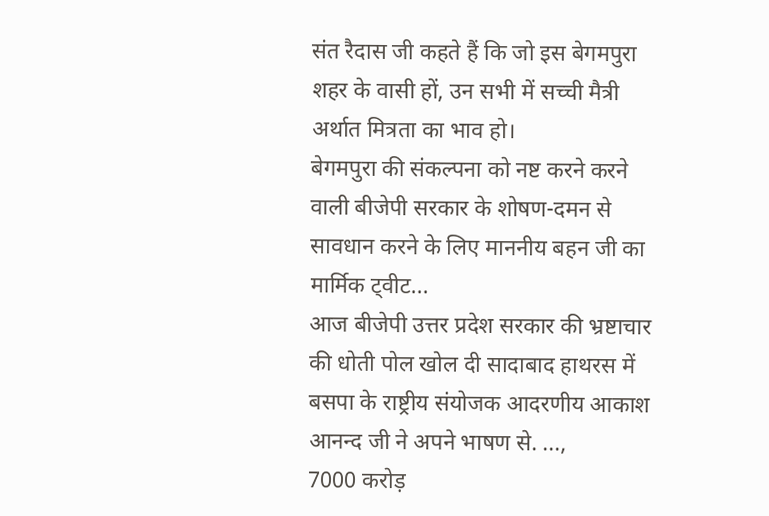संत रैदास जी कहते हैं कि जो इस बेगमपुरा शहर के वासी हों, उन सभी में सच्ची मैत्री अर्थात मित्रता का भाव हो।
बेगमपुरा की संकल्पना को नष्ट करने करने वाली बीजेपी सरकार के शोषण-दमन से सावधान करने के लिए माननीय बहन जी का मार्मिक ट्वीट...
आज बीजेपी उत्तर प्रदेश सरकार की भ्रष्टाचार की धोती पोल खोल दी सादाबाद हाथरस में बसपा के राष्ट्रीय संयोजक आदरणीय आकाश आनन्द जी ने अपने भाषण से. ...,
7000 करोड़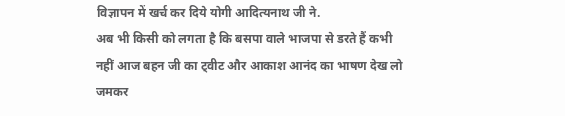विज्ञापन में खर्च कर दिये योगी आदित्यनाथ जी ने.
अब भी किसी को लगता है कि बसपा वाले भाजपा से डरते हैं कभी नहीं आज बहन जी का ट्वीट और आकाश आनंद का भाषण देख लो जमकर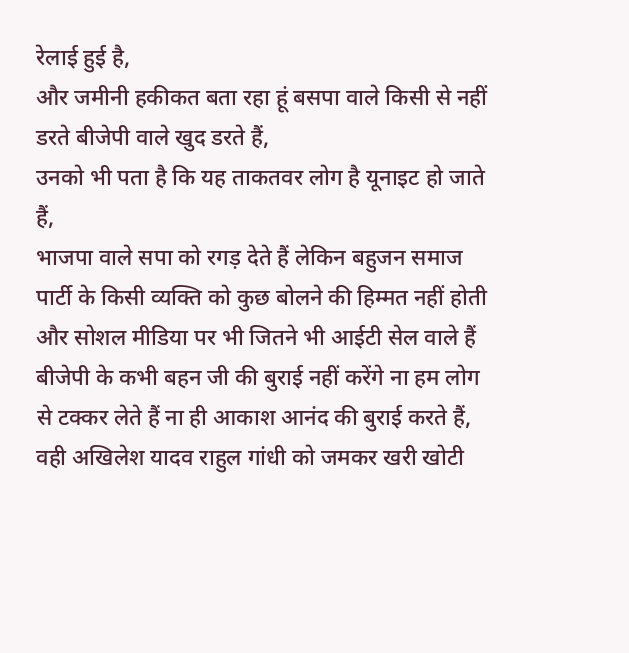रेलाई हुई है,
और जमीनी हकीकत बता रहा हूं बसपा वाले किसी से नहीं डरते बीजेपी वाले खुद डरते हैं,
उनको भी पता है कि यह ताकतवर लोग है यूनाइट हो जाते हैं,
भाजपा वाले सपा को रगड़ देते हैं लेकिन बहुजन समाज पार्टी के किसी व्यक्ति को कुछ बोलने की हिम्मत नहीं होती और सोशल मीडिया पर भी जितने भी आईटी सेल वाले हैं बीजेपी के कभी बहन जी की बुराई नहीं करेंगे ना हम लोग से टक्कर लेते हैं ना ही आकाश आनंद की बुराई करते हैं,
वही अखिलेश यादव राहुल गांधी को जमकर खरी खोटी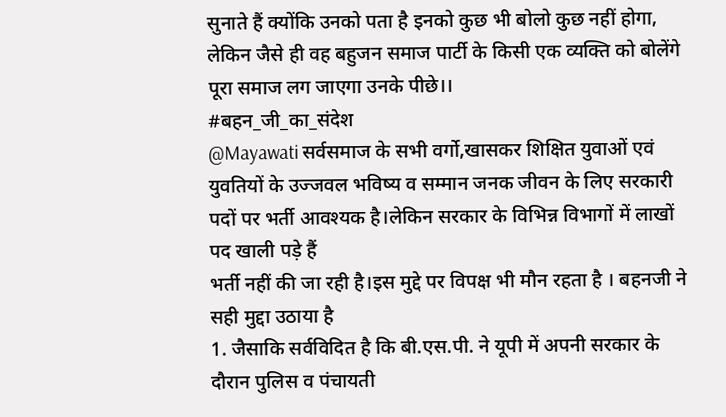सुनाते हैं क्योंकि उनको पता है इनको कुछ भी बोलो कुछ नहीं होगा,
लेकिन जैसे ही वह बहुजन समाज पार्टी के किसी एक व्यक्ति को बोलेंगे पूरा समाज लग जाएगा उनके पीछे।।
#बहन_जी_का_संदेश
@Mayawati सर्वसमाज के सभी वर्गो,खासकर शिक्षित युवाओं एवं युवतियों के उज्जवल भविष्य व सम्मान जनक जीवन के लिए सरकारी पदों पर भर्ती आवश्यक है।लेकिन सरकार के विभिन्न विभागों में लाखों पद खाली पड़े हैं
भर्ती नहीं की जा रही है।इस मुद्दे पर विपक्ष भी मौन रहता है । बहनजी ने सही मुद्दा उठाया है
1. जैसाकि सर्वविदित है कि बी.एस.पी. ने यूपी में अपनी सरकार के दौरान पुलिस व पंचायती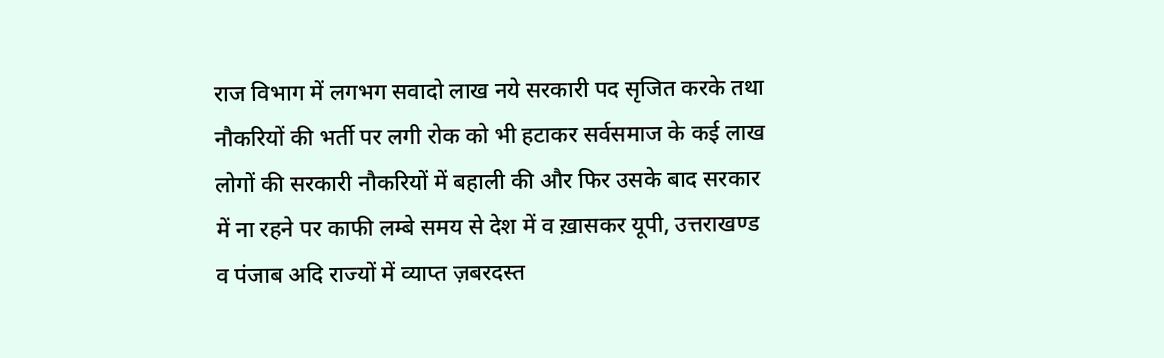राज विभाग में लगभग सवादो लाख नये सरकारी पद सृजित करके तथा नौकरियों की भर्ती पर लगी रोक को भी हटाकर सर्वसमाज के कई लाख लोगों की सरकारी नौकरियों में बहाली की और फिर उसके बाद सरकार में ना रहने पर काफी लम्बे समय से देश में व ख़ासकर यूपी, उत्तराखण्ड व पंजाब अदि राज्यों में व्याप्त ज़बरदस्त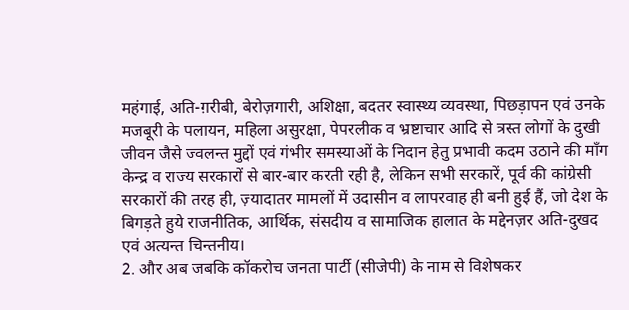महंगाई, अति-ग़रीबी, बेरोज़गारी, अशिक्षा, बदतर स्वास्थ्य व्यवस्था, पिछड़ापन एवं उनके मजबूरी के पलायन, महिला असुरक्षा, पेपरलीक व भ्रष्टाचार आदि से त्रस्त लोगों के दुखी जीवन जैसे ज्वलन्त मुद्दों एवं गंभीर समस्याओं के निदान हेतु प्रभावी कदम उठाने की माँग केन्द्र व राज्य सरकारों से बार-बार करती रही है, लेकिन सभी सरकारें, पूर्व की कांग्रेसी सरकारों की तरह ही, ज़्यादातर मामलों में उदासीन व लापरवाह ही बनी हुई हैं, जो देश के बिगड़ते हुये राजनीतिक, आर्थिक, संसदीय व सामाजिक हालात के मद्देनज़र अति-दुखद एवं अत्यन्त चिन्तनीय।
2. और अब जबकि कॉकरोच जनता पार्टी (सीजेपी) के नाम से विशेषकर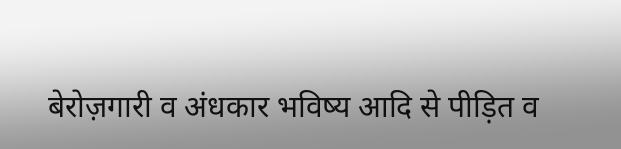बेरोज़गारी व अंधकार भविष्य आदि से पीड़ित व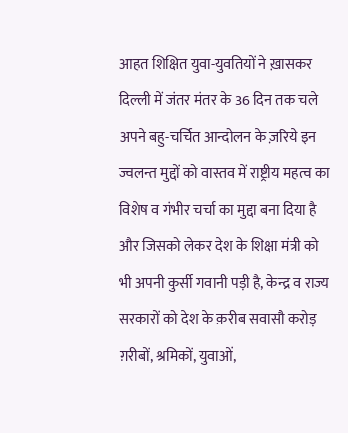आहत शिक्षित युवा-युवतियों ने ख़ासकर दिल्ली में जंतर मंतर के 36 दिन तक चले अपने बहु-चर्चित आन्दोलन के ज़रिये इन ज्वलन्त मुद्दों को वास्तव में राष्ट्रीय महत्व का विशेष व गंभीर चर्चा का मुद्दा बना दिया है और जिसको लेकर देश के शिक्षा मंत्री को भी अपनी कुर्सी गवानी पड़ी है, केन्द्र व राज्य सरकारों को देश के क़रीब सवासौ करोड़ ग़रीबों, श्रमिकों, युवाओं,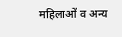महिलाओं व अन्य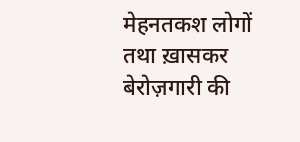मेहनतकश लोगों तथा ख़ासकर बेरोज़गारी की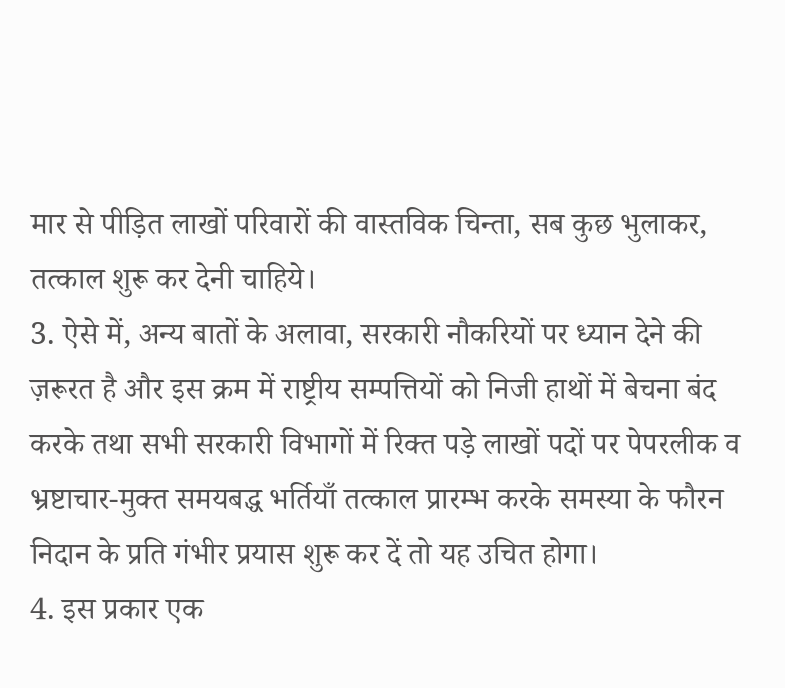मार से पीड़ित लाखों परिवारों की वास्तविक चिन्ता, सब कुछ भुलाकर, तत्काल शुरू कर देनी चाहिये।
3. ऐसे में, अन्य बातों के अलावा, सरकारी नौकरियों पर ध्यान देने की ज़रूरत है और इस क्रम में राष्ट्रीय सम्पत्तियों को निजी हाथों में बेचना बंद करके तथा सभी सरकारी विभागों में रिक्त पड़े लाखों पदों पर पेपरलीक व भ्रष्टाचार-मुक्त समयबद्ध भर्तियाँ तत्काल प्रारम्भ करके समस्या के फौरन निदान के प्रति गंभीर प्रयास शुरू कर दें तो यह उचित होगा।
4. इस प्रकार एक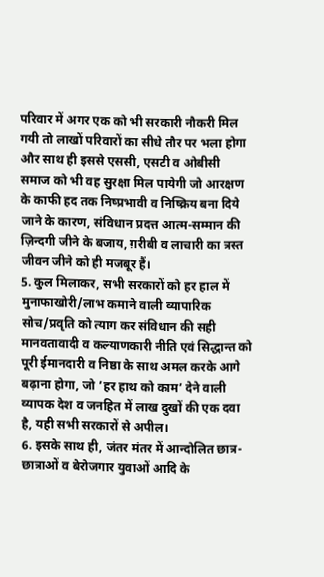परिवार में अगर एक को भी सरकारी नौकरी मिल गयी तो लाखों परिवारों का सीधे तौर पर भला होगा और साथ ही इससे एससी, एसटी व ओबीसी समाज को भी वह सुरक्षा मिल पायेगी जो आरक्षण के काफी हद तक निष्प्रभावी व निष्क्रिय बना दिये जाने के कारण, संविधान प्रदत्त आत्म-सम्मान की ज़िन्दगी जीने के बजाय, ग़रीबी व लाचारी का त्रस्त जीवन जीने को ही मजबूर हैं।
5. कुल मिलाकर, सभी सरकारों को हर हाल में मुनाफाखोरी/लाभ कमाने वाली व्यापारिक सोच/प्रवृति को त्याग कर संविधान की सही मानवतावादी व कल्याणकारी नीति एवं सिद्धान्त को पूरी ईमानदारी व निष्ठा के साथ अमल करके आगे बढ़ाना होगा, जो ’हर हाथ को काम’ देने वाली व्यापक देश व जनहित में लाख दुखों की एक दवा है, यही सभी सरकारों से अपील।
6. इसके साथ ही, जंतर मंतर में आन्दोलित छात्र-छात्राओं व बेरोजगार युवाओं आदि के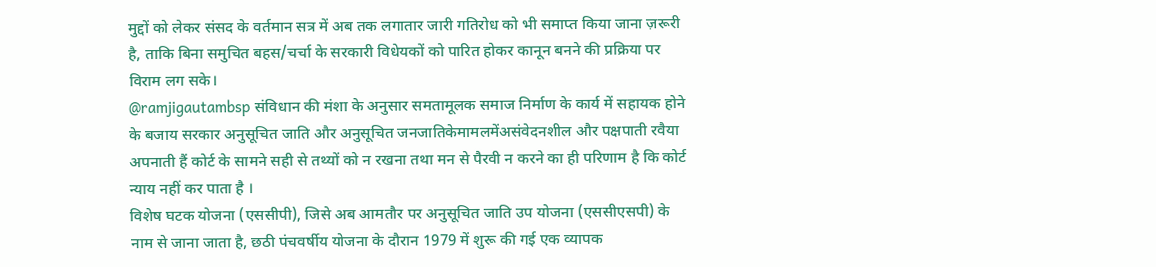मुद्दों को लेकर संसद के वर्तमान सत्र में अब तक लगातार जारी गतिरोध को भी समाप्त किया जाना ज़रूरी है, ताकि बिना समुचित बहस/चर्चा के सरकारी विधेयकों को पारित होकर कानून बनने की प्रक्रिया पर विराम लग सके।
@ramjigautambsp संविधान की मंशा के अनुसार समतामूलक समाज निर्माण के कार्य में सहायक होने के बजाय सरकार अनुसूचित जाति और अनुसूचित जनजातिकेमामलमेंअसंवेदनशील और पक्षपाती रवैया अपनाती हैं कोर्ट के सामने सही से तथ्यों को न रखना तथा मन से पैरवी न करने का ही परिणाम है कि कोर्ट न्याय नहीं कर पाता है ।
विशेष घटक योजना (एससीपी), जिसे अब आमतौर पर अनुसूचित जाति उप योजना (एससीएसपी) के नाम से जाना जाता है, छठी पंचवर्षीय योजना के दौरान 1979 में शुरू की गई एक व्यापक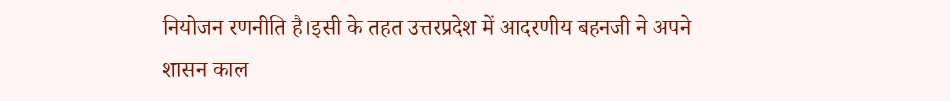नियोजन रणनीति है।इसी के तहत उत्तरप्रदेश में आदरणीय बहनजी ने अपने शासन काल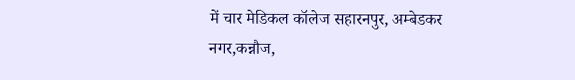में चार मेडिकल कॉलेज सहारनपुर, अम्बेडकर नगर,कन्नौज,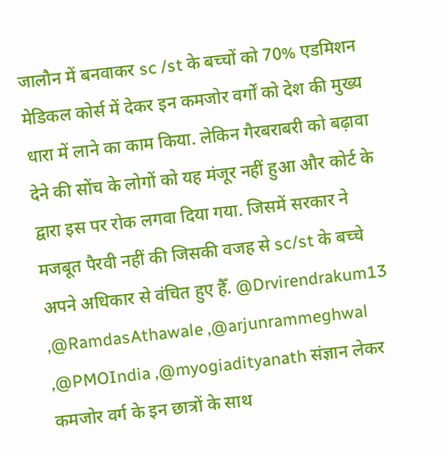जालौन में बनवाकर sc /st के बच्चों को 70% एडमिशन मेडिकल कोर्स में देकर इन कमजोर वर्गों को देश की मुख्य धारा में लाने का काम किया. लेकिन गैरबराबरी को बढ़ावा देने की सोंच के लोगों को यह मंजूर नहीं हुआ और कोर्ट के द्वारा इस पर रोक लगवा दिया गया. जिसमें सरकार ने मजबूत पैरवी नहीं की जिसकी वजह से sc/st के बच्चे अपने अधिकार से वंचित हुए हैँ. @Drvirendrakum13 ,@RamdasAthawale ,@arjunrammeghwal ,@PMOIndia ,@myogiadityanath संज्ञान लेकर कमजोर वर्ग के इन छात्रों के साथ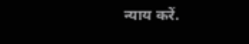न्याय करें.